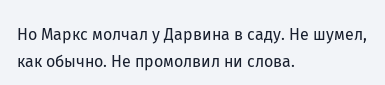Но Маркс молчал у Дарвина в саду. Не шумел, как обычно. Не промолвил ни слова.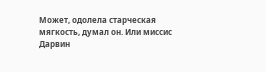Может, одолела старческая мягкость, думал он. Или миссис Дарвин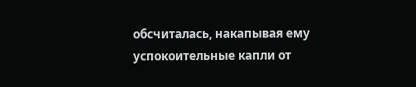обсчиталась, накапывая ему успокоительные капли от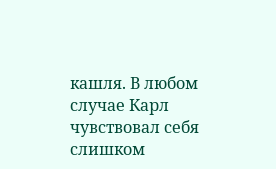кашля. В любом случае Карл чувствовал себя слишком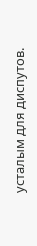усталым для диспутов.